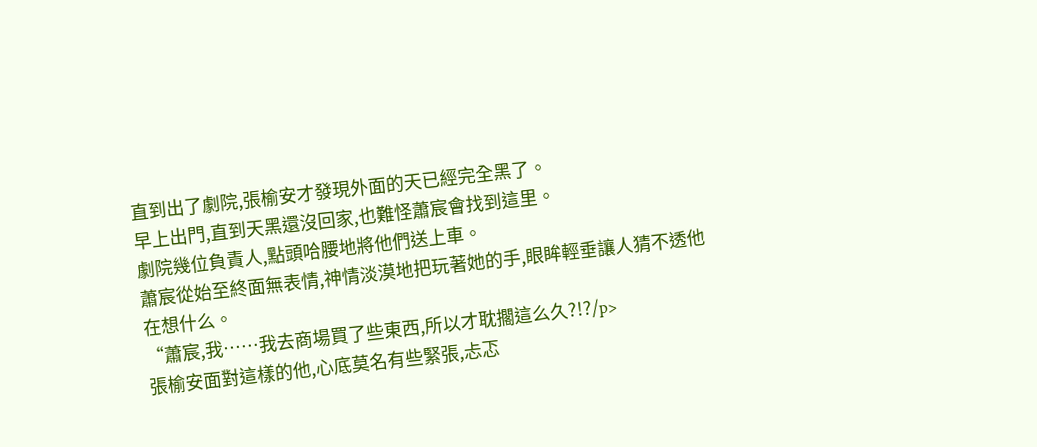直到出了劇院,張榆安才發現外面的天已經完全黑了。
早上出門,直到天黑還沒回家,也難怪蕭宸會找到這里。
劇院幾位負責人,點頭哈腰地將他們送上車。
蕭宸從始至終面無表情,神情淡漠地把玩著她的手,眼眸輕垂讓人猜不透他在想什么。
“蕭宸,我……我去商場買了些東西,所以才耽擱這么久?!?/p>
張榆安面對這樣的他,心底莫名有些緊張,忐忑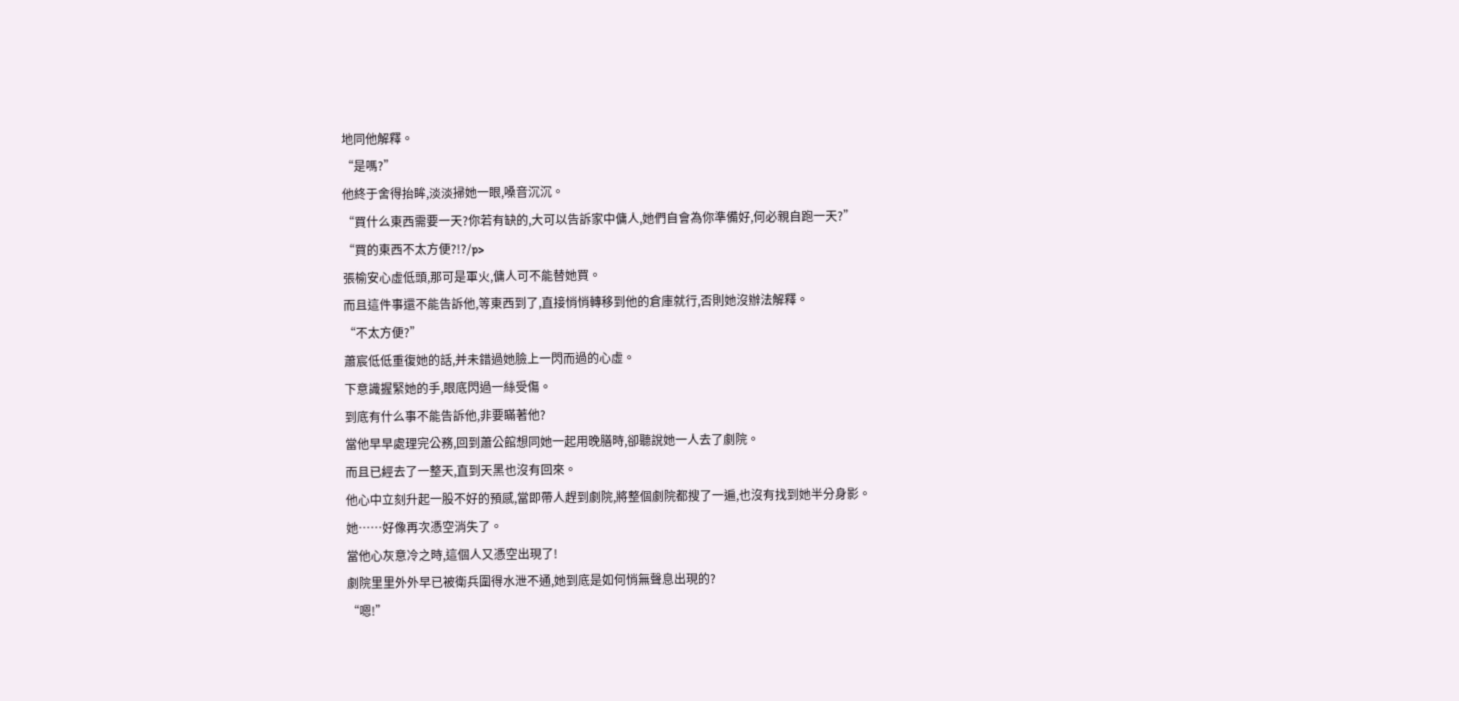地同他解釋。
“是嗎?”
他終于舍得抬眸,淡淡掃她一眼,嗓音沉沉。
“買什么東西需要一天?你若有缺的,大可以告訴家中傭人,她們自會為你準備好,何必親自跑一天?”
“買的東西不太方便?!?/p>
張榆安心虛低頭,那可是軍火,傭人可不能替她買。
而且這件事還不能告訴他,等東西到了,直接悄悄轉移到他的倉庫就行,否則她沒辦法解釋。
“不太方便?”
蕭宸低低重復她的話,并未錯過她臉上一閃而過的心虛。
下意識握緊她的手,眼底閃過一絲受傷。
到底有什么事不能告訴他,非要瞞著他?
當他早早處理完公務,回到蕭公館想同她一起用晚膳時,卻聽說她一人去了劇院。
而且已經去了一整天,直到天黑也沒有回來。
他心中立刻升起一股不好的預感,當即帶人趕到劇院,將整個劇院都搜了一遍,也沒有找到她半分身影。
她……好像再次憑空消失了。
當他心灰意冷之時,這個人又憑空出現了!
劇院里里外外早已被衛兵圍得水泄不通,她到底是如何悄無聲息出現的?
“嗯!”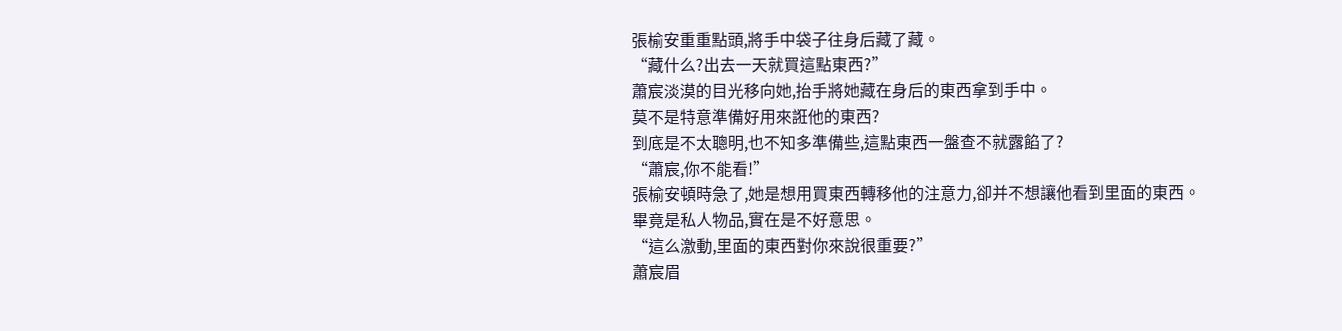張榆安重重點頭,將手中袋子往身后藏了藏。
“藏什么?出去一天就買這點東西?”
蕭宸淡漠的目光移向她,抬手將她藏在身后的東西拿到手中。
莫不是特意準備好用來誑他的東西?
到底是不太聰明,也不知多準備些,這點東西一盤查不就露餡了?
“蕭宸,你不能看!”
張榆安頓時急了,她是想用買東西轉移他的注意力,卻并不想讓他看到里面的東西。
畢竟是私人物品,實在是不好意思。
“這么激動,里面的東西對你來說很重要?”
蕭宸眉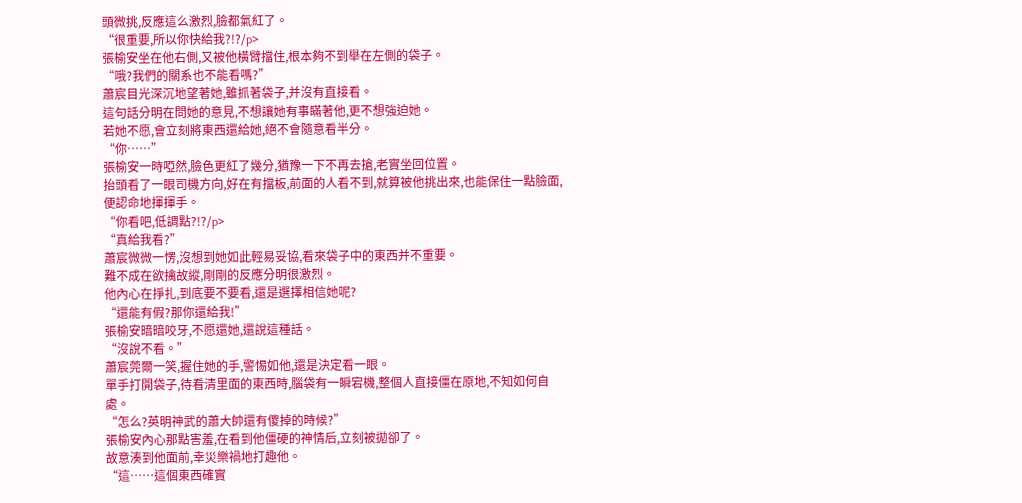頭微挑,反應這么激烈,臉都氣紅了。
“很重要,所以你快給我?!?/p>
張榆安坐在他右側,又被他橫臂擋住,根本夠不到舉在左側的袋子。
“哦?我們的關系也不能看嗎?”
蕭宸目光深沉地望著她,雖抓著袋子,并沒有直接看。
這句話分明在問她的意見,不想讓她有事瞞著他,更不想強迫她。
若她不愿,會立刻將東西還給她,絕不會隨意看半分。
“你……”
張榆安一時啞然,臉色更紅了幾分,猶豫一下不再去搶,老實坐回位置。
抬頭看了一眼司機方向,好在有擋板,前面的人看不到,就算被他挑出來,也能保住一點臉面,便認命地揮揮手。
“你看吧,低調點?!?/p>
“真給我看?”
蕭宸微微一愣,沒想到她如此輕易妥協,看來袋子中的東西并不重要。
難不成在欲擒故縱,剛剛的反應分明很激烈。
他內心在掙扎,到底要不要看,還是選擇相信她呢?
“還能有假?那你還給我!”
張榆安暗暗咬牙,不愿還她,還說這種話。
“沒說不看。”
蕭宸莞爾一笑,握住她的手,警惕如他,還是決定看一眼。
單手打開袋子,待看清里面的東西時,腦袋有一瞬宕機,整個人直接僵在原地,不知如何自處。
“怎么?英明神武的蕭大帥還有傻掉的時候?”
張榆安內心那點害羞,在看到他僵硬的神情后,立刻被拋卻了。
故意湊到他面前,幸災樂禍地打趣他。
“這……這個東西確實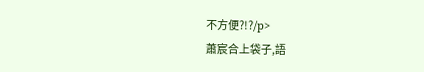不方便?!?/p>
蕭宸合上袋子,語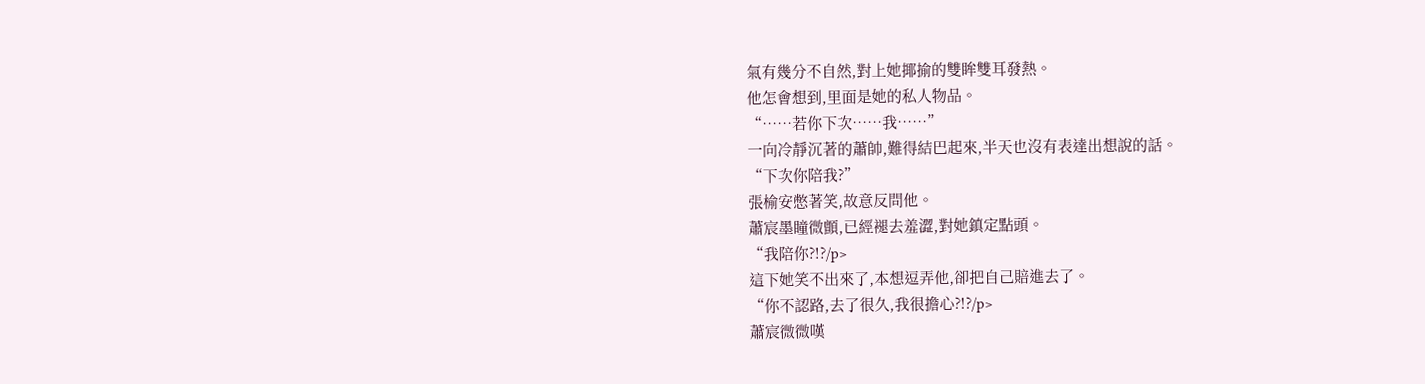氣有幾分不自然,對上她揶揄的雙眸雙耳發熱。
他怎會想到,里面是她的私人物品。
“……若你下次……我……”
一向冷靜沉著的蕭帥,難得結巴起來,半天也沒有表達出想說的話。
“下次你陪我?”
張榆安憋著笑,故意反問他。
蕭宸墨瞳微顫,已經褪去羞澀,對她鎮定點頭。
“我陪你?!?/p>
這下她笑不出來了,本想逗弄他,卻把自己賠進去了。
“你不認路,去了很久,我很擔心?!?/p>
蕭宸微微嘆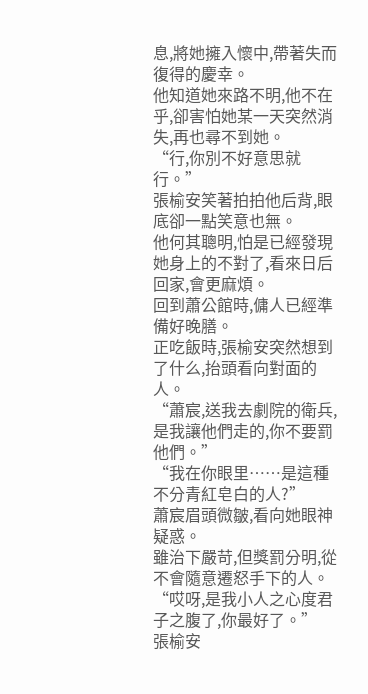息,將她擁入懷中,帶著失而復得的慶幸。
他知道她來路不明,他不在乎,卻害怕她某一天突然消失,再也尋不到她。
“行,你別不好意思就行。”
張榆安笑著拍拍他后背,眼底卻一點笑意也無。
他何其聰明,怕是已經發現她身上的不對了,看來日后回家,會更麻煩。
回到蕭公館時,傭人已經準備好晚膳。
正吃飯時,張榆安突然想到了什么,抬頭看向對面的人。
“蕭宸,送我去劇院的衛兵,是我讓他們走的,你不要罰他們。”
“我在你眼里……是這種不分青紅皂白的人?”
蕭宸眉頭微皺,看向她眼神疑惑。
雖治下嚴苛,但獎罰分明,從不會隨意遷怒手下的人。
“哎呀,是我小人之心度君子之腹了,你最好了。”
張榆安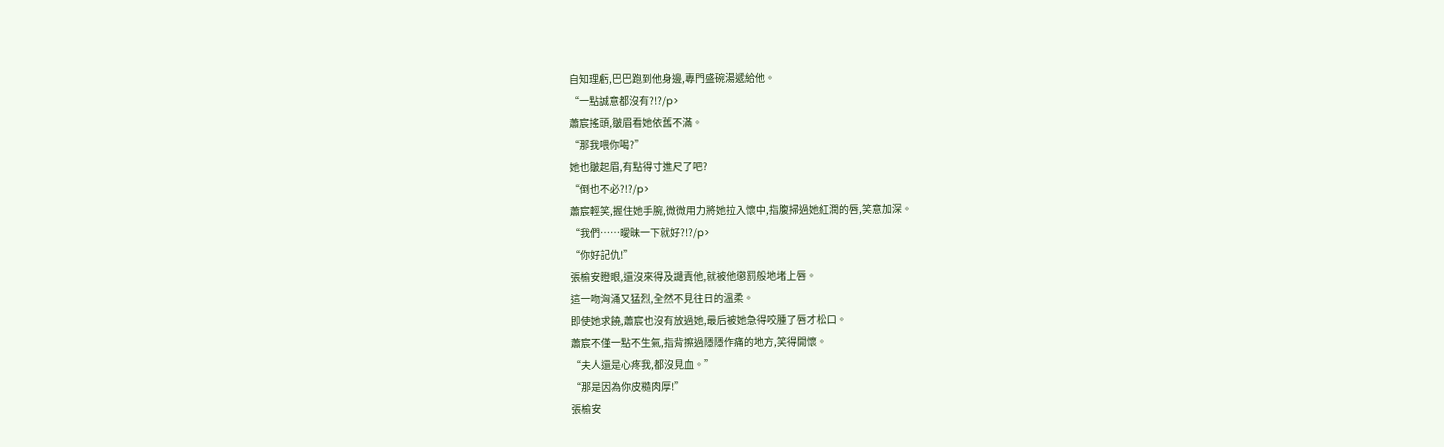自知理虧,巴巴跑到他身邊,專門盛碗湯遞給他。
“一點誠意都沒有?!?/p>
蕭宸搖頭,皺眉看她依舊不滿。
“那我喂你喝?”
她也皺起眉,有點得寸進尺了吧?
“倒也不必?!?/p>
蕭宸輕笑,握住她手腕,微微用力將她拉入懷中,指腹掃過她紅潤的唇,笑意加深。
“我們……曖昧一下就好?!?/p>
“你好記仇!”
張榆安瞪眼,還沒來得及譴責他,就被他懲罰般地堵上唇。
這一吻洶涌又猛烈,全然不見往日的溫柔。
即使她求饒,蕭宸也沒有放過她,最后被她急得咬腫了唇才松口。
蕭宸不僅一點不生氣,指背擦過隱隱作痛的地方,笑得開懷。
“夫人還是心疼我,都沒見血。”
“那是因為你皮糙肉厚!”
張榆安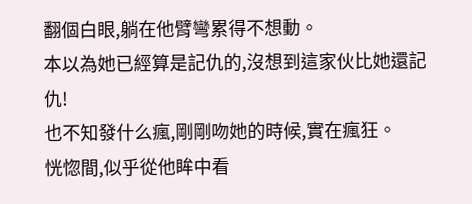翻個白眼,躺在他臂彎累得不想動。
本以為她已經算是記仇的,沒想到這家伙比她還記仇!
也不知發什么瘋,剛剛吻她的時候,實在瘋狂。
恍惚間,似乎從他眸中看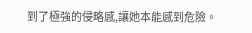到了極強的侵略感,讓她本能感到危險。